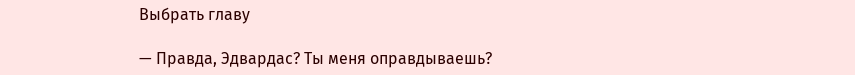Выбрать главу

— Правда, Эдвардас? Ты меня оправдываешь?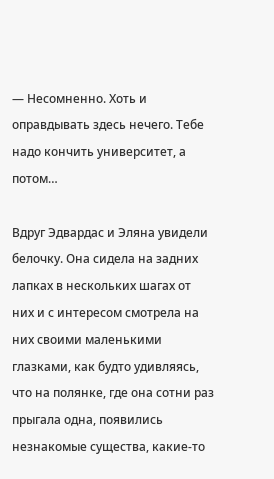— Несомненно. Хоть и оправдывать здесь нечего. Тебе надо кончить университет, а потом…

Вдруг Эдвардас и Эляна увидели белочку. Она сидела на задних лапках в нескольких шагах от них и с интересом смотрела на них своими маленькими глазками, как будто удивляясь, что на полянке, где она сотни раз прыгала одна, появились незнакомые существа, какие-то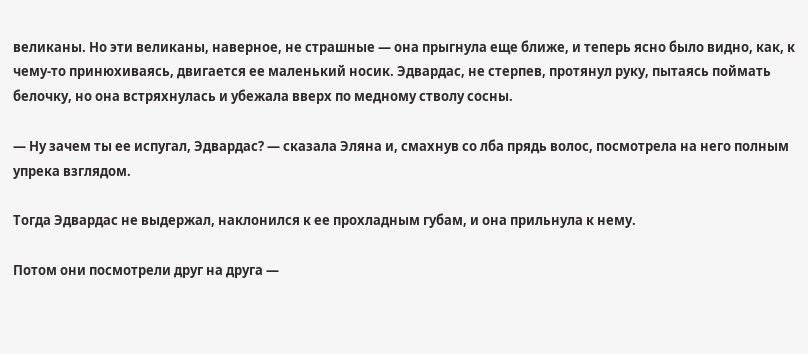великаны. Но эти великаны, наверное, не страшные — она прыгнула еще ближе, и теперь ясно было видно, как, к чему-то принюхиваясь, двигается ее маленький носик. Эдвардас, не стерпев, протянул руку, пытаясь поймать белочку, но она встряхнулась и убежала вверх по медному стволу сосны.

— Ну зачем ты ее испугал, Эдвардас? — сказала Эляна и, смахнув со лба прядь волос, посмотрела на него полным упрека взглядом.

Тогда Эдвардас не выдержал, наклонился к ее прохладным губам, и она прильнула к нему.

Потом они посмотрели друг на друга —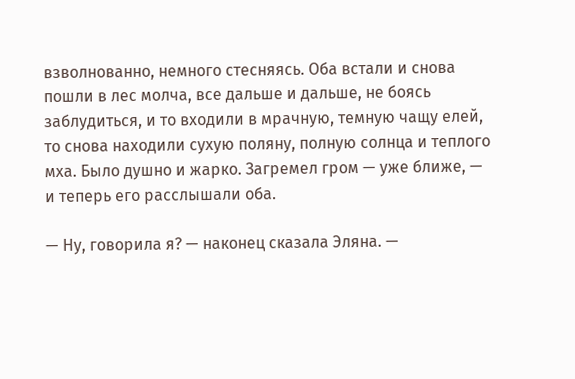взволнованно, немного стесняясь. Оба встали и снова пошли в лес молча, все дальше и дальше, не боясь заблудиться, и то входили в мрачную, темную чащу елей, то снова находили сухую поляну, полную солнца и теплого мха. Было душно и жарко. Загремел гром — уже ближе, — и теперь его расслышали оба.

— Ну, говорила я? — наконец сказала Эляна. —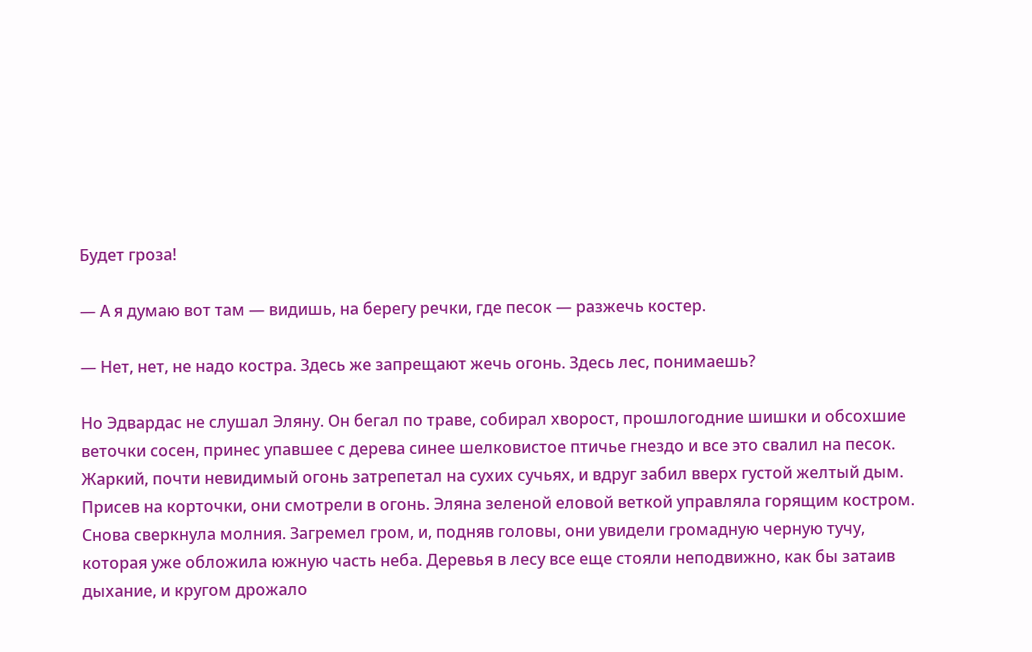Будет гроза!

— А я думаю вот там — видишь, на берегу речки, где песок — разжечь костер.

— Нет, нет, не надо костра. Здесь же запрещают жечь огонь. Здесь лес, понимаешь?

Но Эдвардас не слушал Эляну. Он бегал по траве, собирал хворост, прошлогодние шишки и обсохшие веточки сосен, принес упавшее с дерева синее шелковистое птичье гнездо и все это свалил на песок. Жаркий, почти невидимый огонь затрепетал на сухих сучьях, и вдруг забил вверх густой желтый дым. Присев на корточки, они смотрели в огонь. Эляна зеленой еловой веткой управляла горящим костром. Снова сверкнула молния. Загремел гром, и, подняв головы, они увидели громадную черную тучу, которая уже обложила южную часть неба. Деревья в лесу все еще стояли неподвижно, как бы затаив дыхание, и кругом дрожало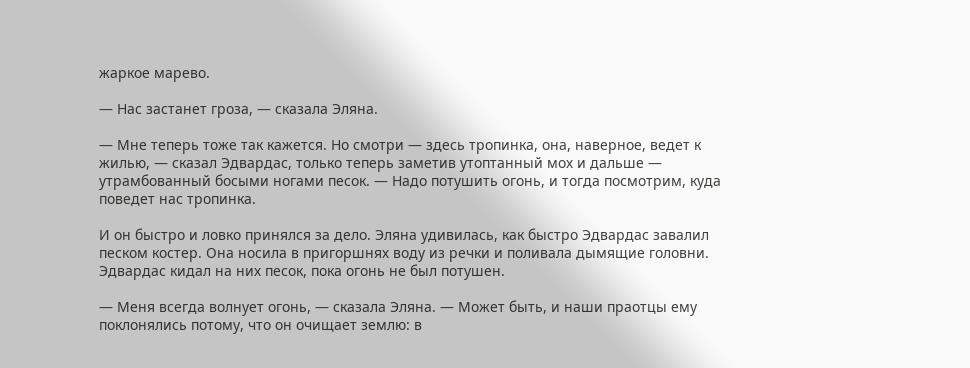жаркое марево.

— Нас застанет гроза, — сказала Эляна.

— Мне теперь тоже так кажется. Но смотри — здесь тропинка, она, наверное, ведет к жилью, — сказал Эдвардас, только теперь заметив утоптанный мох и дальше — утрамбованный босыми ногами песок. — Надо потушить огонь, и тогда посмотрим, куда поведет нас тропинка.

И он быстро и ловко принялся за дело. Эляна удивилась, как быстро Эдвардас завалил песком костер. Она носила в пригоршнях воду из речки и поливала дымящие головни. Эдвардас кидал на них песок, пока огонь не был потушен.

— Меня всегда волнует огонь, — сказала Эляна. — Может быть, и наши праотцы ему поклонялись потому, что он очищает землю: в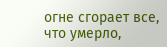огне сгорает все, что умерло,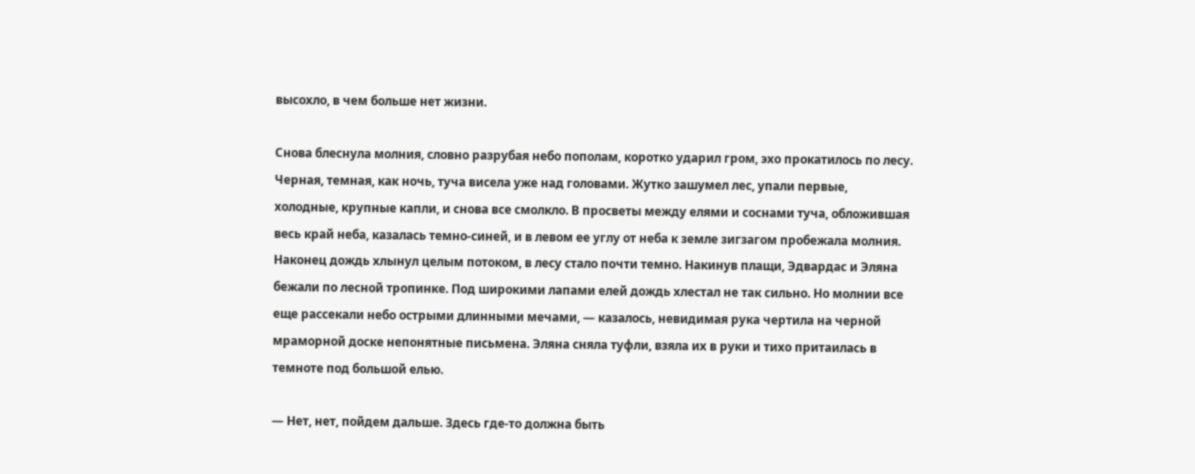высохло, в чем больше нет жизни.

Снова блеснула молния, словно разрубая небо пополам, коротко ударил гром, эхо прокатилось по лесу. Черная, темная, как ночь, туча висела уже над головами. Жутко зашумел лес, упали первые, холодные, крупные капли, и снова все смолкло. В просветы между елями и соснами туча, обложившая весь край неба, казалась темно-синей, и в левом ее углу от неба к земле зигзагом пробежала молния. Наконец дождь хлынул целым потоком, в лесу стало почти темно. Накинув плащи, Эдвардас и Эляна бежали по лесной тропинке. Под широкими лапами елей дождь хлестал не так сильно. Но молнии все еще рассекали небо острыми длинными мечами, — казалось, невидимая рука чертила на черной мраморной доске непонятные письмена. Эляна сняла туфли, взяла их в руки и тихо притаилась в темноте под большой елью.

— Нет, нет, пойдем дальше. Здесь где-то должна быть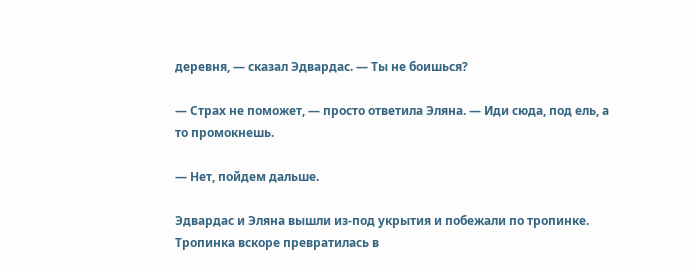деревня, — сказал Эдвардас. — Ты не боишься?

— Страх не поможет, — просто ответила Эляна. — Иди сюда, под ель, а то промокнешь.

— Нет, пойдем дальше.

Эдвардас и Эляна вышли из-под укрытия и побежали по тропинке. Тропинка вскоре превратилась в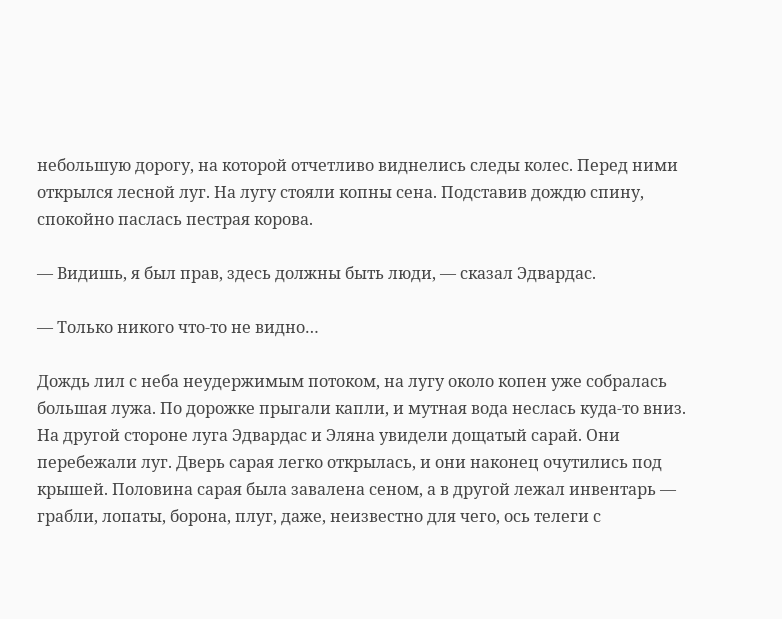небольшую дорогу, на которой отчетливо виднелись следы колес. Перед ними открылся лесной луг. На лугу стояли копны сена. Подставив дождю спину, спокойно паслась пестрая корова.

— Видишь, я был прав, здесь должны быть люди, — сказал Эдвардас.

— Только никого что-то не видно…

Дождь лил с неба неудержимым потоком, на лугу около копен уже собралась большая лужа. По дорожке прыгали капли, и мутная вода неслась куда-то вниз. На другой стороне луга Эдвардас и Эляна увидели дощатый сарай. Они перебежали луг. Дверь сарая легко открылась, и они наконец очутились под крышей. Половина сарая была завалена сеном, а в другой лежал инвентарь — грабли, лопаты, борона, плуг, даже, неизвестно для чего, ось телеги с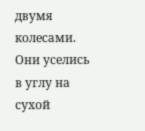двумя колесами. Они уселись в углу на сухой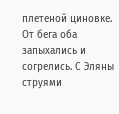плетеной циновке. От бега оба запыхались и согрелись. С Эляны струями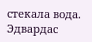стекала вода. Эдвардас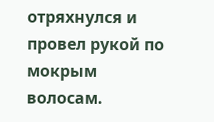отряхнулся и провел рукой по мокрым волосам.